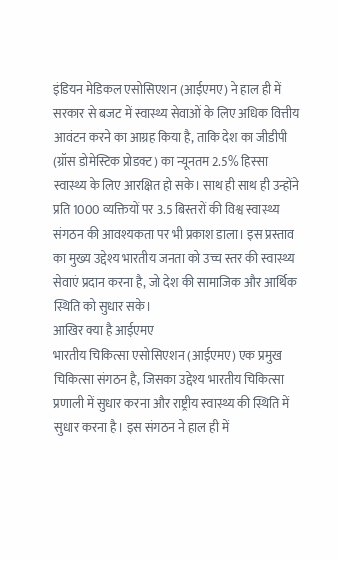इंडियन मेडिकल एसोसिएशन (आईएमए) ने हाल ही में सरकार से बजट में स्वास्थ्य सेवाओं के लिए अधिक वित्तीय आवंटन करने का आग्रह किया है, ताकि देश का जीडीपी (ग्रॉस डोमेस्टिक प्रोडक्ट) का न्यूनतम 2.5% हिस्सा स्वास्थ्य के लिए आरक्षित हो सके। साथ ही साथ ही उन्होंने प्रति 1000 व्यक्तियों पर 3.5 बिस्तरों की विश्व स्वास्थ्य संगठन की आवश्यकता पर भी प्रकाश डाला। इस प्रस्ताव का मुख्य उद्देश्य भारतीय जनता को उच्च स्तर की स्वास्थ्य सेवाएं प्रदान करना है, जो देश की सामाजिक और आर्थिक स्थिति को सुधार सके।
आखिर क्या है आईएमए
भारतीय चिकित्सा एसोसिएशन (आईएमए) एक प्रमुख चिकित्सा संगठन है, जिसका उद्देश्य भारतीय चिकित्सा प्रणाली में सुधार करना और राष्ट्रीय स्वास्थ्य की स्थिति में सुधार करना है। इस संगठन ने हाल ही में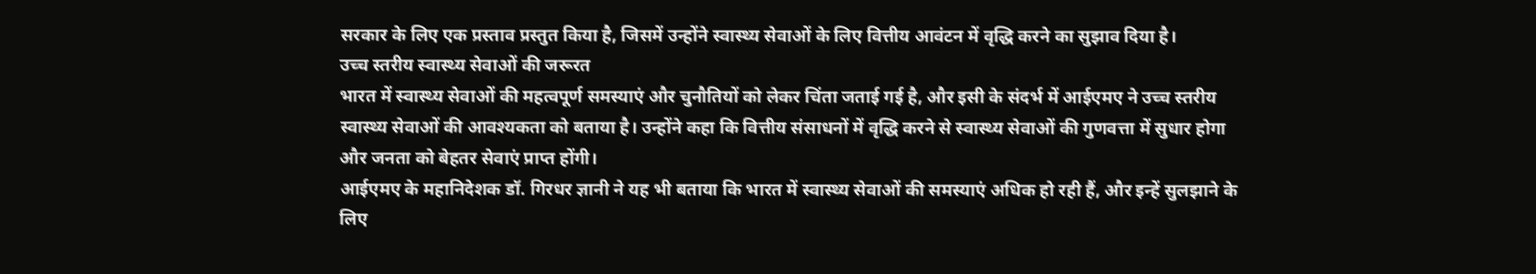सरकार के लिए एक प्रस्ताव प्रस्तुत किया है, जिसमें उन्होंने स्वास्थ्य सेवाओं के लिए वित्तीय आवंटन में वृद्धि करने का सुझाव दिया है।
उच्च स्तरीय स्वास्थ्य सेवाओं की जरूरत
भारत में स्वास्थ्य सेवाओं की महत्वपूर्ण समस्याएं और चुनौतियों को लेकर चिंता जताई गई है, और इसी के संदर्भ में आईएमए ने उच्च स्तरीय स्वास्थ्य सेवाओं की आवश्यकता को बताया है। उन्होंने कहा कि वित्तीय संसाधनों में वृद्धि करने से स्वास्थ्य सेवाओं की गुणवत्ता में सुधार होगा और जनता को बेहतर सेवाएं प्राप्त होंगी।
आईएमए के महानिदेशक डॉ. गिरधर ज्ञानी ने यह भी बताया कि भारत में स्वास्थ्य सेवाओं की समस्याएं अधिक हो रही हैं, और इन्हें सुलझाने के लिए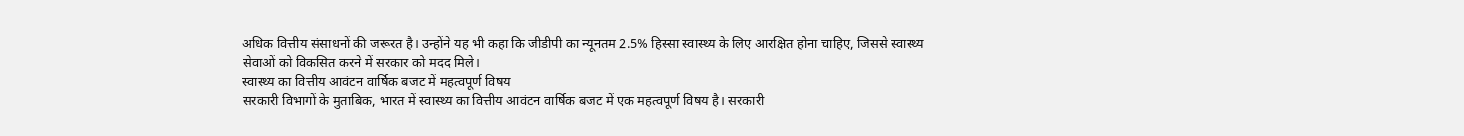अधिक वित्तीय संसाधनों की जरूरत है। उन्होंने यह भी कहा कि जीडीपी का न्यूनतम 2.5% हिस्सा स्वास्थ्य के लिए आरक्षित होना चाहिए, जिससे स्वास्थ्य सेवाओं को विकसित करने में सरकार को मदद मिले।
स्वास्थ्य का वित्तीय आवंटन वार्षिक बजट में महत्वपूर्ण विषय
सरकारी विभागों के मुताबिक, भारत में स्वास्थ्य का वित्तीय आवंटन वार्षिक बजट में एक महत्वपूर्ण विषय है। सरकारी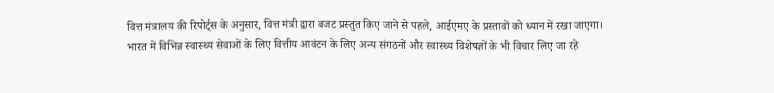वित्त मंत्रालय की रिपोर्ट्स के अनुसार, वित्त मंत्री द्वारा बजट प्रस्तुत किए जाने से पहले, आईएमए के प्रस्तावों को ध्यान में रखा जाएगा।
भारत में विभिन्न स्वास्थ्य सेवाओं के लिए वित्तीय आवंटन के लिए अन्य संगठनों और स्वास्थ्य विशेषज्ञों के भी विचार लिए जा रहे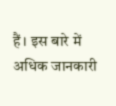हैं। इस बारे में अधिक जानकारी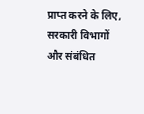प्राप्त करने के लिए, सरकारी विभागों और संबंधित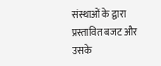संस्थाओं के द्वारा प्रस्तावित बजट और उसके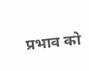प्रभाव को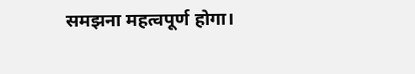समझना महत्वपूर्ण होगा।